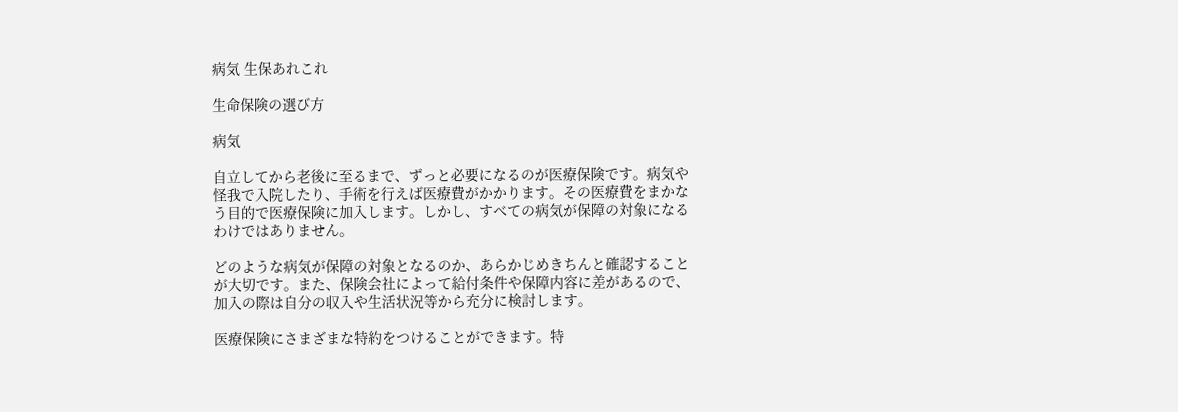病気 生保あれこれ

生命保険の選び方

病気

自立してから老後に至るまで、ずっと必要になるのが医療保険です。病気や怪我で入院したり、手術を行えば医療費がかかります。その医療費をまかなう目的で医療保険に加入します。しかし、すべての病気が保障の対象になるわけではありません。

どのような病気が保障の対象となるのか、あらかじめきちんと確認することが大切です。また、保険会社によって給付条件や保障内容に差があるので、加入の際は自分の収入や生活状況等から充分に検討します。

医療保険にさまざまな特約をつけることができます。特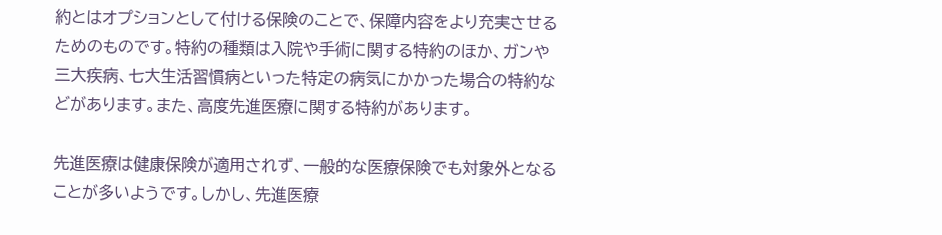約とはオプションとして付ける保険のことで、保障内容をより充実させるためのものです。特約の種類は入院や手術に関する特約のほか、ガンや三大疾病、七大生活習慣病といった特定の病気にかかった場合の特約などがあります。また、高度先進医療に関する特約があります。

先進医療は健康保険が適用されず、一般的な医療保険でも対象外となることが多いようです。しかし、先進医療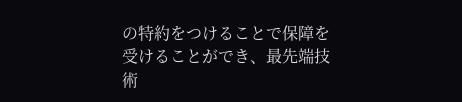の特約をつけることで保障を受けることができ、最先端技術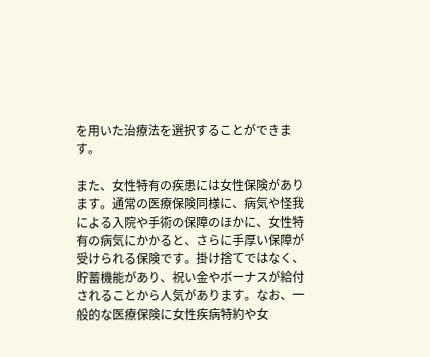を用いた治療法を選択することができます。

また、女性特有の疾患には女性保険があります。通常の医療保険同様に、病気や怪我による入院や手術の保障のほかに、女性特有の病気にかかると、さらに手厚い保障が受けられる保険です。掛け捨てではなく、貯蓄機能があり、祝い金やボーナスが給付されることから人気があります。なお、一般的な医療保険に女性疾病特約や女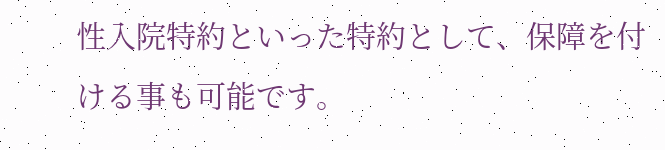性入院特約といった特約として、保障を付ける事も可能です。